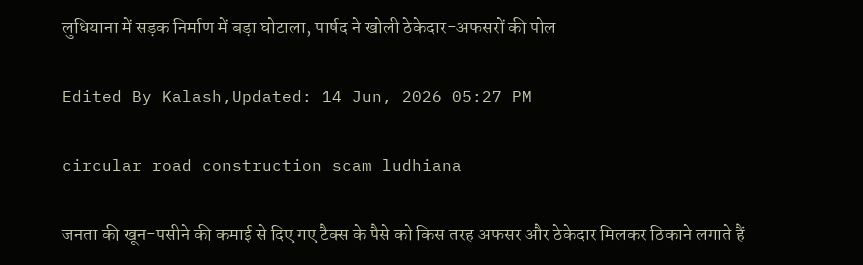लुधियाना में सड़क निर्माण में बड़ा घोटाला, पार्षद ने खोली ठेकेदार-अफसरों की पोल

Edited By Kalash,Updated: 14 Jun, 2026 05:27 PM

circular road construction scam ludhiana

जनता की खून-पसीने की कमाई से दिए गए टैक्स के पैसे को किस तरह अफसर और ठेकेदार मिलकर ठिकाने लगाते हैं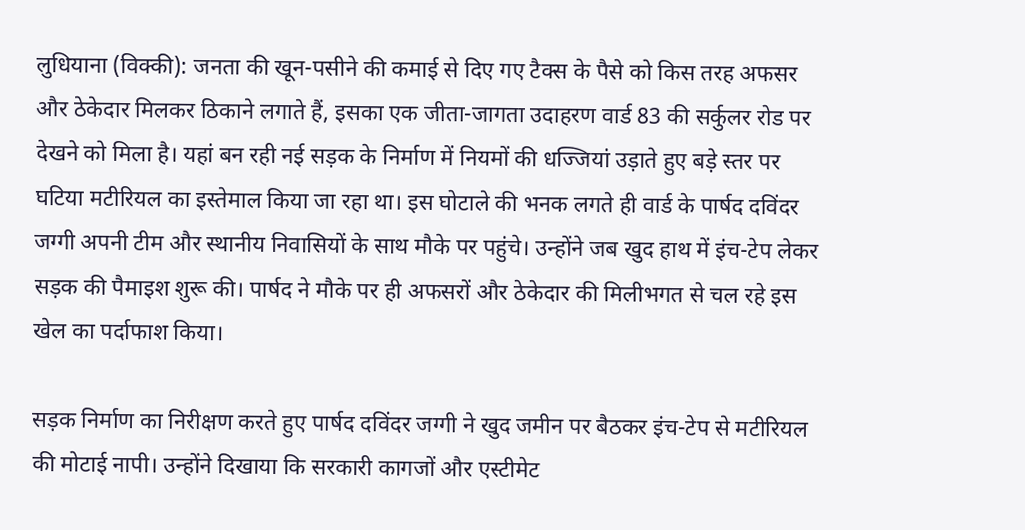लुधियाना (विक्की): जनता की खून-पसीने की कमाई से दिए गए टैक्स के पैसे को किस तरह अफसर और ठेकेदार मिलकर ठिकाने लगाते हैं, इसका एक जीता-जागता उदाहरण वार्ड 83 की सर्कुलर रोड पर देखने को मिला है। यहां बन रही नई सड़क के निर्माण में नियमों की धज्जियां उड़ाते हुए बड़े स्तर पर घटिया मटीरियल का इस्तेमाल किया जा रहा था। इस घोटाले की भनक लगते ही वार्ड के पार्षद दविंदर जग्गी अपनी टीम और स्थानीय निवासियों के साथ मौके पर पहुंचे। उन्होंने जब खुद हाथ में इंच-टेप लेकर सड़क की पैमाइश शुरू की। पार्षद ने मौके पर ही अफसरों और ठेकेदार की मिलीभगत से चल रहे इस खेल का पर्दाफाश किया।

सड़क निर्माण का निरीक्षण करते हुए पार्षद दविंदर जग्गी ने खुद जमीन पर बैठकर इंच-टेप से मटीरियल की मोटाई नापी। उन्होंने दिखाया कि सरकारी कागजों और एस्टीमेट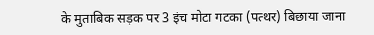के मुताबिक सड़क पर 3 इंच मोटा गटका (पत्थर) बिछाया जाना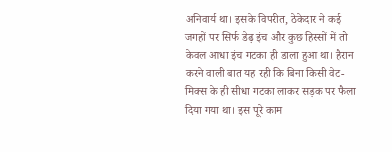अनिवार्य था। इसके विपरीत, ठेकेदार ने कई जगहों पर सिर्फ डेढ़ इंच और कुछ हिस्सों में तो केवल आधा इंच गटका ही डाला हुआ था। हैरान करने वाली बात यह रही कि बिना किसी वेट-मिक्स के ही सीधा गटका लाकर सड़क पर फैला दिया गया था। इस पूरे काम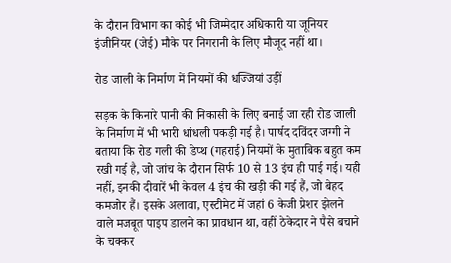के दौरान विभाग का कोई भी जिम्मेदार अधिकारी या जूनियर इंजीनियर (जेई) मौके पर निगरानी के लिए मौजूद नहीं था।

रोड जाली के निर्माण में नियमों की धज्जियां उड़ीं

सड़क के किनारे पानी की निकासी के लिए बनाई जा रही रोड जाली के निर्माण में भी भारी धांधली पकड़ी गई है। पार्षद दविंदर जग्गी ने बताया कि रोड गली की डेप्थ (गहराई) नियमों के मुताबिक बहुत कम रखी गई है, जो जांच के दौरान सिर्फ 10 से 13 इंच ही पाई गई। यही नहीं, इनकी दीवारें भी केवल 4 इंच की खड़ी की गई हैं, जो बेहद कमजोर हैं। इसके अलावा, एस्टीमेट में जहां 6 केजी प्रेशर झेलने वाले मजबूत पाइप डालने का प्रावधान था, वहीं ठेकेदार ने पैसे बचाने के चक्कर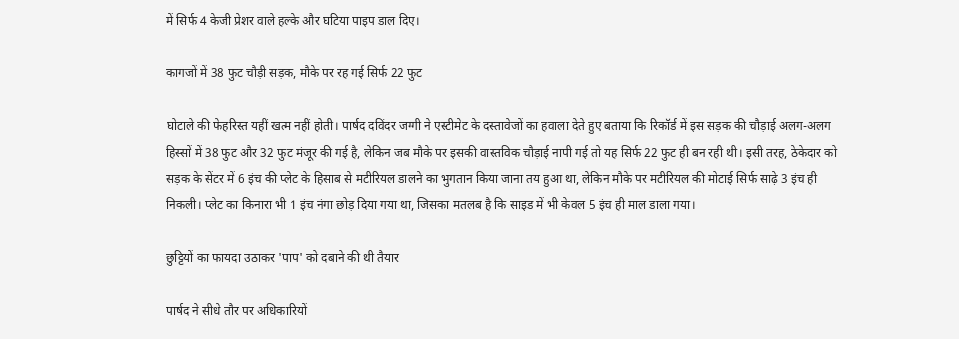में सिर्फ 4 केजी प्रेशर वाले हल्के और घटिया पाइप डाल दिए।

कागजों में 38 फुट चौड़ी सड़क, मौके पर रह गई सिर्फ 22 फुट

घोटाले की फेहरिस्त यहीं खत्म नहीं होती। पार्षद दविंदर जग्गी ने एस्टीमेट के दस्तावेजों का हवाला देते हुए बताया कि रिकॉर्ड में इस सड़क की चौड़ाई अलग-अलग हिस्सों में 38 फुट और 32 फुट मंजूर की गई है, लेकिन जब मौके पर इसकी वास्तविक चौड़ाई नापी गई तो यह सिर्फ 22 फुट ही बन रही थी। इसी तरह, ठेकेदार को सड़क के सेंटर में 6 इंच की प्लेट के हिसाब से मटीरियल डालने का भुगतान किया जाना तय हुआ था, लेकिन मौके पर मटीरियल की मोटाई सिर्फ साढ़े 3 इंच ही निकली। प्लेट का किनारा भी 1 इंच नंगा छोड़ दिया गया था, जिसका मतलब है कि साइड में भी केवल 5 इंच ही माल डाला गया।

छुट्टियों का फायदा उठाकर 'पाप' को दबाने की थी तैयार

पार्षद ने सीधे तौर पर अधिकारियों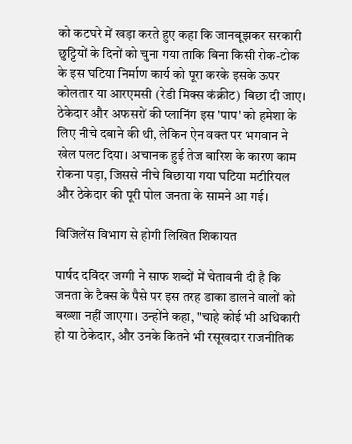को कटघरे में खड़ा करते हुए कहा कि जानबूझकर सरकारी छुट्टियों के दिनों को चुना गया ताकि बिना किसी रोक-टोक के इस घटिया निर्माण कार्य को पूरा करके इसके ऊपर कोलतार या आरएमसी (रेडी मिक्स कंक्रीट) बिछा दी जाए। ठेकेदार और अफसरों की प्लानिंग इस 'पाप' को हमेशा के लिए नीचे दबाने की थी, लेकिन ऐन वक्त पर भगवान ने खेल पलट दिया। अचानक हुई तेज बारिश के कारण काम रोकना पड़ा, जिससे नीचे बिछाया गया घटिया मटीरियल और ठेकेदार की पूरी पोल जनता के सामने आ गई।

विजिलेंस विभाग से होगी लिखित शिकायत

पार्षद दविंदर जग्गी ने साफ शब्दों में चेतावनी दी है कि जनता के टैक्स के पैसे पर इस तरह डाका डालने वालों को बख्शा नहीं जाएगा। उन्होंने कहा, "चाहे कोई भी अधिकारी हो या ठेकेदार, और उनके कितने भी रसूखदार राजनीतिक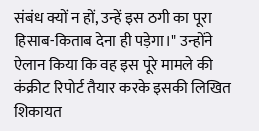संबंध क्यों न हों, उन्हें इस ठगी का पूरा हिसाब-किताब देना ही पड़ेगा।" उन्होंने ऐलान किया कि वह इस पूरे मामले की कंक्रीट रिपोर्ट तैयार करके इसकी लिखित शिकायत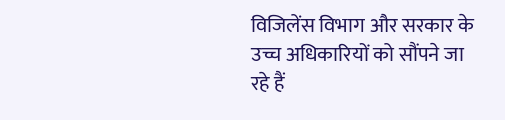विजिलेंस विभाग और सरकार के उच्च अधिकारियों को सौंपने जा रहे हैं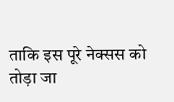ताकि इस पूरे नेक्सस को तोड़ा जा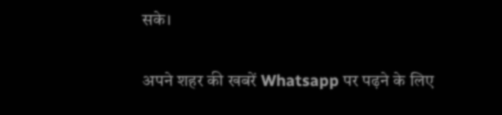सके।

अपने शहर की खबरें Whatsapp पर पढ़ने के लिए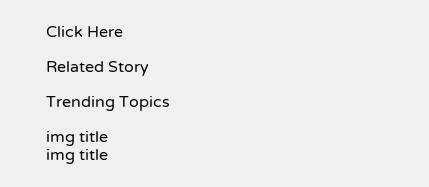Click Here

Related Story

Trending Topics

img title
img title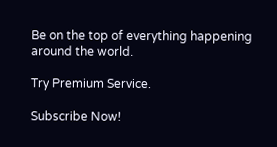Be on the top of everything happening around the world.

Try Premium Service.

Subscribe Now!